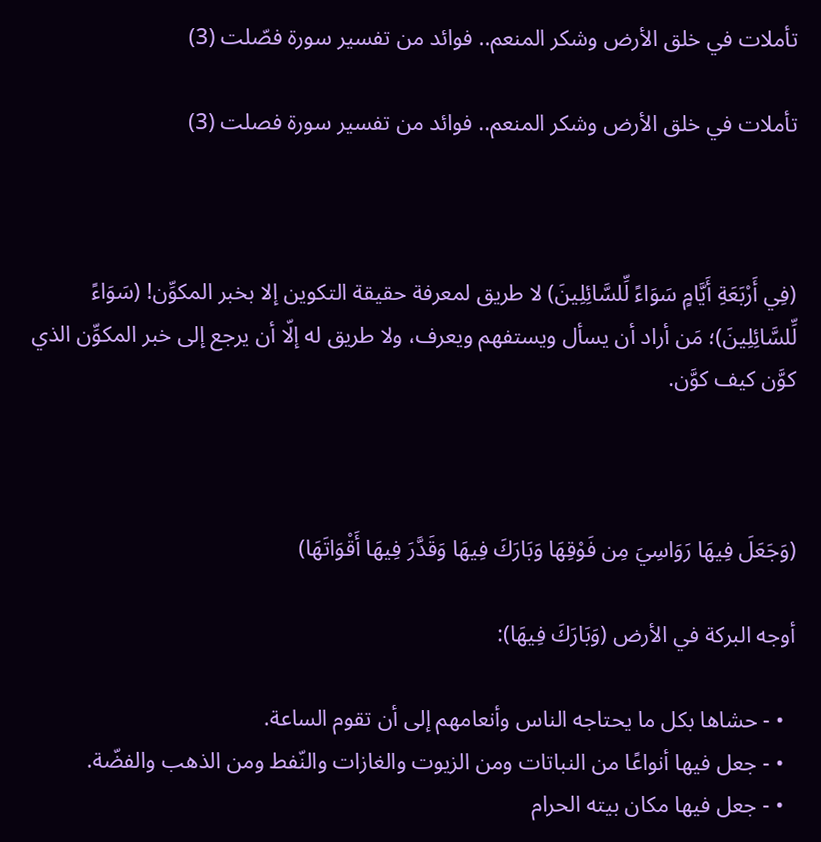تأملات في خلق الأرض وشكر المنعم.. فوائد من تفسير سورة فصّلت (3)

تأملات في خلق الأرض وشكر المنعم.. فوائد من تفسير سورة فصلت (3)



(فِي أَرْبَعَةِ أَيَّامٍ سَوَاءً لِّلسَّائِلِينَ) لا طريق لمعرفة حقيقة التكوين إلا بخبر المكوِّن! (سَوَاءً لِّلسَّائِلِينَ)؛ مَن أراد أن يسأل ويستفهم ويعرف، ولا طريق له إلّا أن يرجع إلى خبر المكوِّن الذي كوَّن كيف كوَّن.



(وَجَعَلَ فِيهَا رَوَاسِيَ مِن فَوْقِهَا وَبَارَكَ فِيهَا وَقَدَّرَ فِيهَا أَقْوَاتَهَا)

أوجه البركة في الأرض (وَبَارَكَ فِيهَا):

  • - حشاها بكل ما يحتاجه الناس وأنعامهم إلى أن تقوم الساعة.
  • - جعل فيها أنواعًا من النباتات ومن الزيوت والغازات والنّفط ومن الذهب والفضّة.
  • - جعل فيها مكان بيته الحرام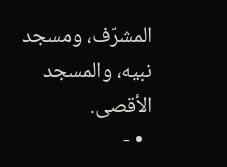المشرّف، ومسجد نبيه، والمسجد الأقصى.
  • -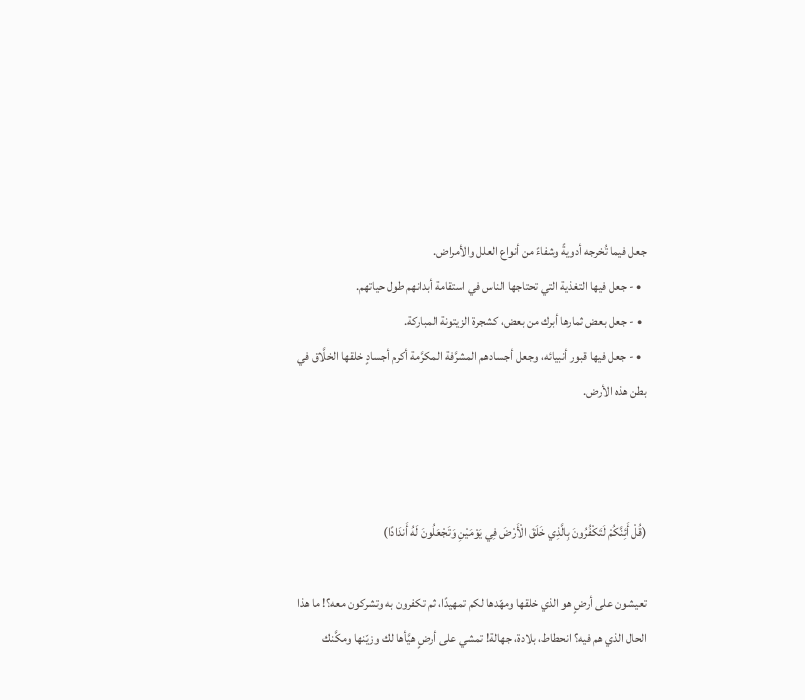جعل فيما تُخرجه أدويةً وشفاءً من أنواع العلل والأمراض.
  • - جعل فيها التغذية التي تحتاجها الناس في استقامة أبدانهم طول حياتهم.
  • - جعل بعض ثمارها أبرك من بعض، كشجرة الزيتونة المباركة.
  • - جعل فيها قبور أنبيائه، وجعل أجسادهم المشرَّفة المكرَّمة أكرم أجسادٍ خلقها الخلَّاق في بطن هذه الأرض.



(قُلْ أَئِنَّكُمْ لَتَكْفُرُونَ بِالَّذِي خَلَقَ الْأَرْضَ فِي يَوْمَيْنِ وَتَجْعَلُونَ لَهُ أَندَادًا)

تعيشون على أرضٍ هو الذي خلقها ومهّدها لكم تمهيدًا، ثم تكفرون به وتشركون معه؟! ما هذا الحال الذي هم فيه؟ انحطاط، بلادة، جهالة! تمشي على أرضٍ هيَّأها لك وزيّنها ومكَّنك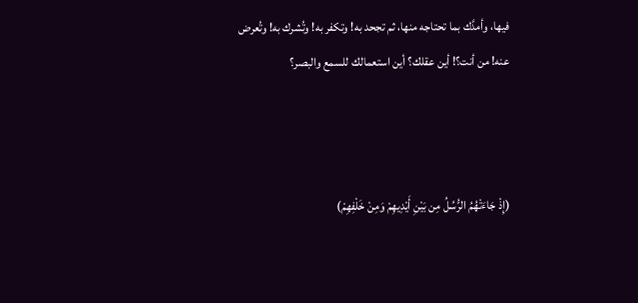فيها، وأمدَّك بما تحتاجه منها، ثم تجحد به! وتكفر به! وتُشرك به! وتُعرض عنه! من أنت؟! أين عقلك؟ أين استعمالك للسمع والبصر؟



(إِذْ جَاءَتْهُمُ الرُّسُلُ مِن بَيْنِ أَيْدِيهِمْ وَمِنْ خَلْفِهِمْ)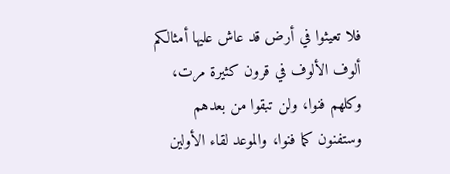فلا تعيثوا في أرض قد عاش عليها أمثالكم ألوف الألوف في قرون كثيرة مرت، وكلهم فنوا، ولن تبقوا من بعدهم وستفنون كما فنوا، والموعد لقاء الأولين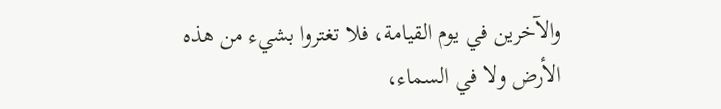والآخرين في يوم القيامة، فلا تغتروا بشيء من هذه الأرض ولا في السماء،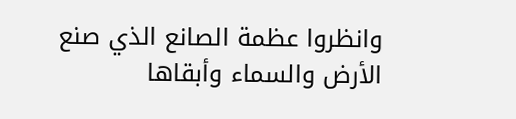وانظروا عظمة الصانع الذي صنع الأرض والسماء وأبقاها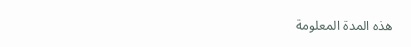هذه المدة المعلومة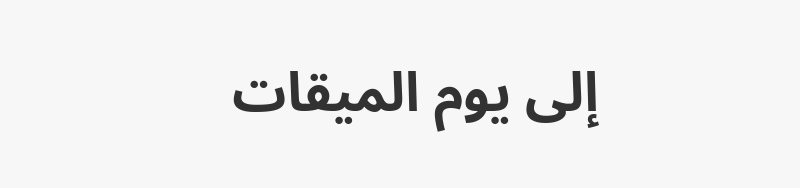إلى يوم الميقات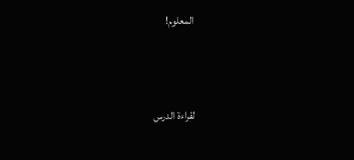المعلوم!



لقراءة الدرس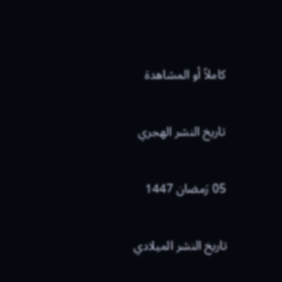كاملاً أو المشاهدة

تاريخ النشر الهجري

05 رَمضان 1447

تاريخ النشر الميلادي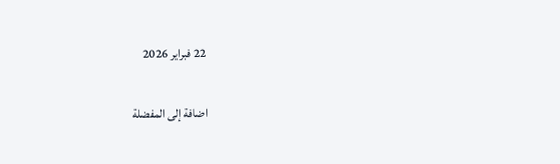22 فبراير 2026

اضافة إلى المفضلة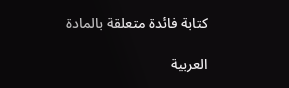كتابة فائدة متعلقة بالمادة

العربية